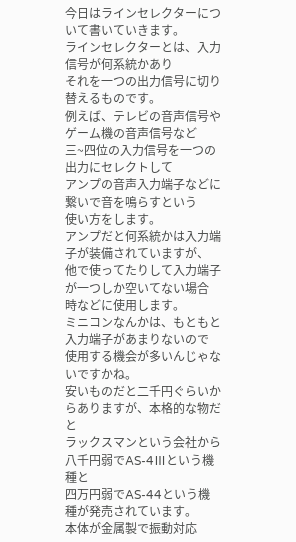今日はラインセレクターについて書いていきます。
ラインセレクターとは、入力信号が何系統かあり
それを一つの出力信号に切り替えるものです。
例えば、テレビの音声信号やゲーム機の音声信号など
三~四位の入力信号を一つの出力にセレクトして
アンプの音声入力端子などに繋いで音を鳴らすという
使い方をします。
アンプだと何系統かは入力端子が装備されていますが、
他で使ってたりして入力端子が一つしか空いてない場合
時などに使用します。
ミニコンなんかは、もともと入力端子があまりないので
使用する機会が多いんじゃないですかね。
安いものだと二千円ぐらいからありますが、本格的な物だと
ラックスマンという会社から八千円弱でAS-4Ⅲという機種と
四万円弱でAS-44という機種が発売されています。
本体が金属製で振動対応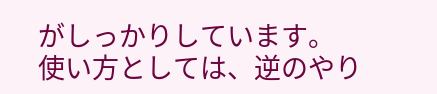がしっかりしています。
使い方としては、逆のやり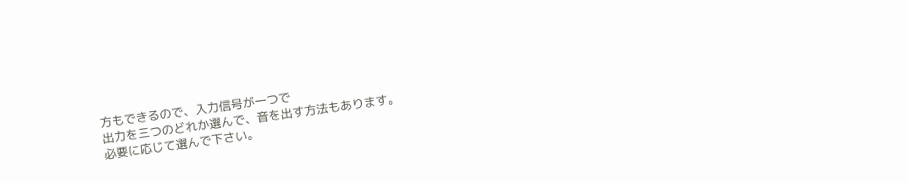方もできるので、入力信号が一つで
出力を三つのどれか選んで、音を出す方法もあります。
必要に応じて選んで下さい。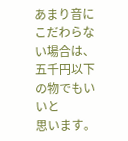あまり音にこだわらない場合は、五千円以下の物でもいいと
思います。